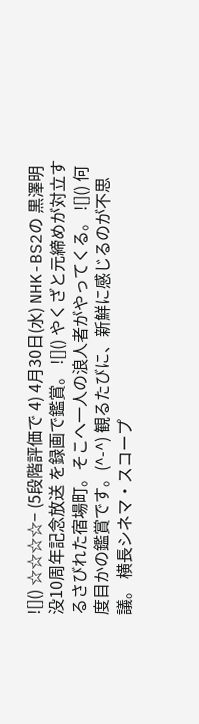![]() ☆☆☆☆− (5段階評価で 4) 4月30日(水) NHK-BS2の 黒澤明 没10周年記念放送 を録画で鑑賞。 ![]() やくざと元締めが対立するさびれた宿場町。そこへ一人の浪人者がやってくる。 ![]() 何度目かの鑑賞です。(^-^) 観るたびに、新鮮に感じるのが不思議。 横長シネマ・スコープ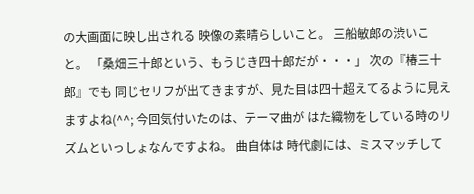の大画面に映し出される 映像の素晴らしいこと。 三船敏郎の渋いこと。 「桑畑三十郎という、もうじき四十郎だが・・・」 次の『椿三十郎』でも 同じセリフが出てきますが、見た目は四十超えてるように見えますよね(^^; 今回気付いたのは、テーマ曲が はた織物をしている時のリズムといっしょなんですよね。 曲自体は 時代劇には、ミスマッチして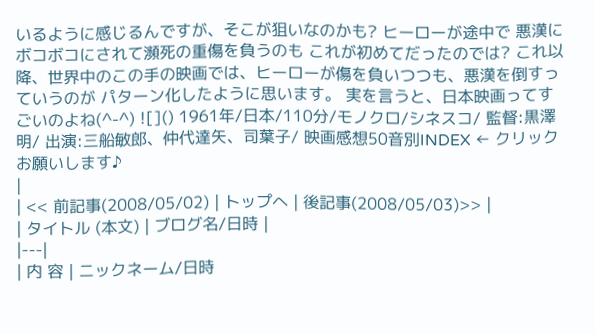いるように感じるんですが、そこが狙いなのかも? ヒーローが途中で 悪漢にボコボコにされて瀕死の重傷を負うのも これが初めてだったのでは? これ以降、世界中のこの手の映画では、ヒーローが傷を負いつつも、悪漢を倒すっていうのが パターン化したように思います。 実を言うと、日本映画ってすごいのよね(^-^) ![]() 1961年/日本/110分/モノクロ/シネスコ/ 監督:黒澤明/ 出演:三船敏郎、仲代達矢、司葉子/ 映画感想50音別INDEX ← クリックお願いします♪
|
| << 前記事(2008/05/02) | トップへ | 後記事(2008/05/03)>> |
| タイトル (本文) | ブログ名/日時 |
|---|
| 内 容 | ニックネーム/日時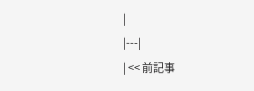|
|---|
| << 前記事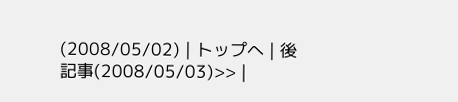(2008/05/02) | トップへ | 後記事(2008/05/03)>> |